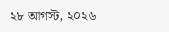২৮ আগস্ট, ২০২৬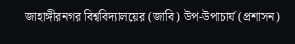জাহাঙ্গীরনগর বিশ্ববিদ্যালয়ের (জাবি) উপ-উপাচার্য (প্রশাসন)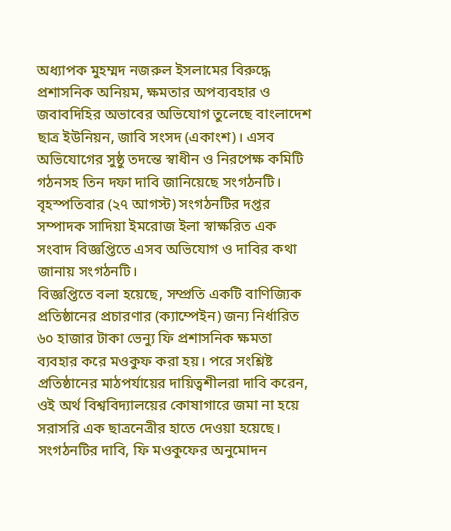অধ্যাপক মুহম্মদ নজরুল ইসলামের বিরুদ্ধে প্রশাসনিক অনিয়ম, ক্ষমতার অপব্যবহার ও জবাবদিহির অভাবের অভিযোগ তুলেছে বাংলাদেশ ছাত্র ইউনিয়ন, জাবি সংসদ (একাংশ)। এসব অভিযোগের সুষ্ঠু তদন্তে স্বাধীন ও নিরপেক্ষ কমিটি গঠনসহ তিন দফা দাবি জানিয়েছে সংগঠনটি।
বৃহস্পতিবার (২৭ আগস্ট) সংগঠনটির দপ্তর সম্পাদক সাদিয়া ইমরোজ ইলা স্বাক্ষরিত এক সংবাদ বিজ্ঞপ্তিতে এসব অভিযোগ ও দাবির কথা জানায় সংগঠনটি।
বিজ্ঞপ্তিতে বলা হয়েছে, সম্প্রতি একটি বাণিজ্যিক প্রতিষ্ঠানের প্রচারণার (ক্যাম্পেইন) জন্য নির্ধারিত ৬০ হাজার টাকা ভেন্যু ফি প্রশাসনিক ক্ষমতা ব্যবহার করে মওকুফ করা হয়। পরে সংশ্লিষ্ট প্রতিষ্ঠানের মাঠপর্যায়ের দায়িত্বশীলরা দাবি করেন, ওই অর্থ বিশ্ববিদ্যালয়ের কোষাগারে জমা না হয়ে সরাসরি এক ছাত্রনেত্রীর হাতে দেওয়া হয়েছে।
সংগঠনটির দাবি, ফি মওকুফের অনুমোদন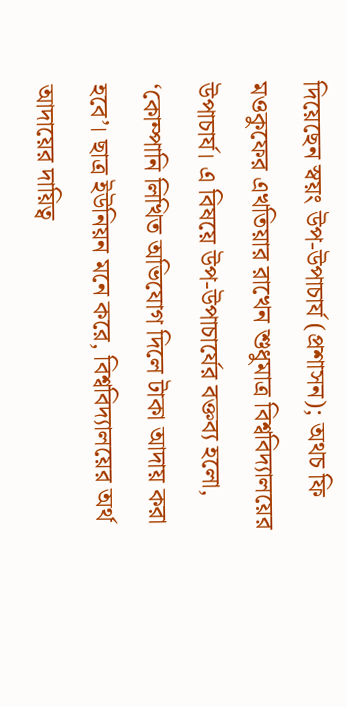দিয়েছেন স্বয়ং উপ-উপাচার্য (প্রশাসন); অথচ ফি মওকুফের এখতিয়ার রাখেন শুধুমাত্র বিশ্ববিদ্যালয়ের উপাচার্য। এ বিষয়ে উপ-উপাচার্যের বক্তব্য হলো, ‘কোম্পানি লিখিত অভিযোগ দিলে টাকা আদায় করা হবে’। ছাত্র ইউনিয়ন মনে করে, বিশ্ববিদ্যালয়ের অর্থ আদায়ের দায়িত্ব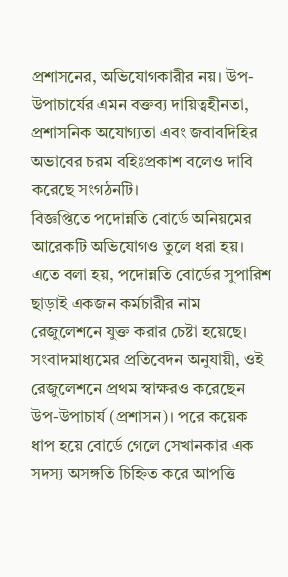প্রশাসনের, অভিযোগকারীর নয়। উপ-উপাচার্যের এমন বক্তব্য দায়িত্বহীনতা, প্রশাসনিক অযোগ্যতা এবং জবাবদিহির অভাবের চরম বহিঃপ্রকাশ বলেও দাবি করেছে সংগঠনটি।
বিজ্ঞপ্তিতে পদোন্নতি বোর্ডে অনিয়মের আরেকটি অভিযোগও তুলে ধরা হয়। এতে বলা হয়, পদোন্নতি বোর্ডের সুপারিশ ছাড়াই একজন কর্মচারীর নাম রেজুলেশনে যুক্ত করার চেষ্টা হয়েছে। সংবাদমাধ্যমের প্রতিবেদন অনুযায়ী, ওই রেজুলেশনে প্রথম স্বাক্ষরও করেছেন উপ-উপাচার্য (প্রশাসন)। পরে কয়েক ধাপ হয়ে বোর্ডে গেলে সেখানকার এক সদস্য অসঙ্গতি চিহ্নিত করে আপত্তি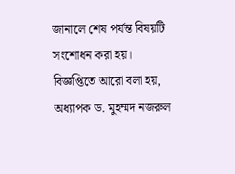জানালে শেষ পর্যন্ত বিষয়টি সংশোধন করা হয়।
বিজ্ঞপ্তিতে আরো বলা হয়, অধ্যাপক ড. মুহম্মদ নজরুল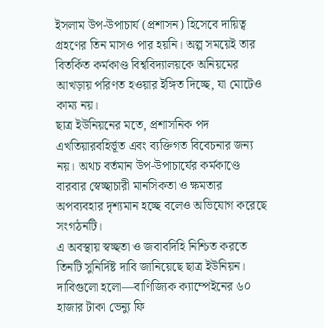ইসলাম উপ-উপাচার্য (প্রশাসন) হিসেবে দায়িত্ব গ্রহণের তিন মাসও পার হয়নি। অল্প সময়েই তার বিতর্কিত কর্মকাণ্ড বিশ্ববিদ্যালয়কে অনিয়মের আখড়ায় পরিণত হওয়ার ইঙ্গিত দিচ্ছে, যা মোটেও কাম্য নয়।
ছাত্র ইউনিয়নের মতে, প্রশাসনিক পদ এখতিয়ারবহির্ভূত এবং ব্যক্তিগত বিবেচনার জন্য নয়। অথচ বর্তমান উপ-উপাচার্যের কর্মকাণ্ডে বারবার স্বেচ্ছাচারী মানসিকতা ও ক্ষমতার অপব্যবহার দৃশ্যমান হচ্ছে বলেও অভিযোগ করেছে সংগঠনটি।
এ অবস্থায় স্বচ্ছতা ও জবাবদিহি নিশ্চিত করতে তিনটি সুনির্দিষ্ট দাবি জানিয়েছে ছাত্র ইউনিয়ন। দাবিগুলো হলো—বাণিজ্যিক ক্যাম্পেইনের ৬০ হাজার টাকা ভেন্যু ফি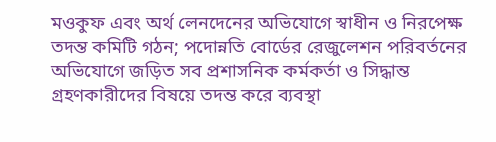মওকুফ এবং অর্থ লেনদেনের অভিযোগে স্বাধীন ও নিরপেক্ষ তদন্ত কমিটি গঠন; পদোন্নতি বোর্ডের রেজুলেশন পরিবর্তনের অভিযোগে জড়িত সব প্রশাসনিক কর্মকর্তা ও সিদ্ধান্ত গ্রহণকারীদের বিষয়ে তদন্ত করে ব্যবস্থা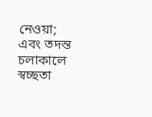নেওয়া; এবং তদন্ত চলাকালে স্বচ্ছতা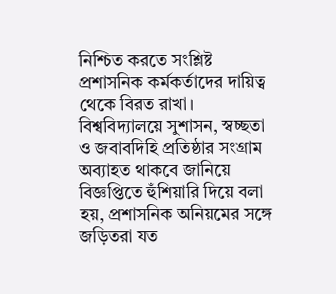নিশ্চিত করতে সংশ্লিষ্ট প্রশাসনিক কর্মকর্তাদের দায়িত্ব থেকে বিরত রাখা।
বিশ্ববিদ্যালয়ে সুশাসন, স্বচ্ছতা ও জবাবদিহি প্রতিষ্ঠার সংগ্রাম অব্যাহত থাকবে জানিয়ে বিজ্ঞপ্তিতে হুঁশিয়ারি দিয়ে বলা হয়, প্রশাসনিক অনিয়মের সঙ্গে জড়িতরা যত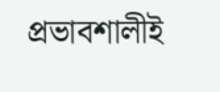প্রভাবশালীই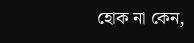হোক না কেন,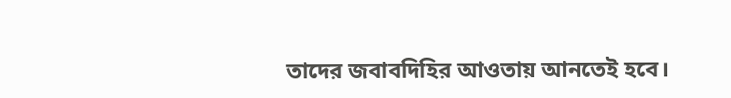তাদের জবাবদিহির আওতায় আনতেই হবে।